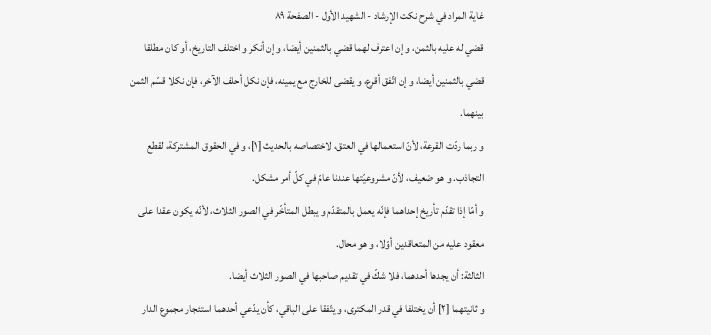غاية المراد في شرح نكت الإرشاد - الشهيد الأول - الصفحة ٨٩
قضي له عليه بالثمن، و إن اعترف لهما قضي بالثمنين أيضا، و إن أنكر و اختلف التاريخ، أو كان مطلقا قضي بالثمنين أيضا، و إن اتّفق أقرع، و يقضى للخارج مع يمينه، فإن نكل أحلف الآخر، فإن نكلا قسّم الثمن بينهما.
و ربما ردّت القرعة، لأنّ استعمالها في العتق، لاختصاصه بالحديث [١]، و في الحقوق المشتركة، لقطع التجاذب. و هو ضعيف، لأنّ مشروعيّتها عندنا عامّ في كلّ أمر مشكل.
و أمّا إذا تقدّم تأريخ إحداهما فإنّه يعمل بالمتقدّم و يبطل المتأخّر في الصور الثلاث، لأنّه يكون عقدا على معقود عليه من المتعاقدين أوّلا، و هو محال.
الثالثة: أن يجدها أحدهما، فلا شكّ في تقديم صاحبها في الصور الثلاث أيضا.
و ثانيتهما [٢] أن يختلفا في قدر المكترى، و يتّفقا على الباقي، كأن يدّعي أحدهما استئجار مجموع الدار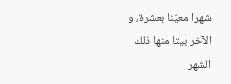شهرا معيّنا بعشرة، و الآخر بيتا منها ذلك الشهر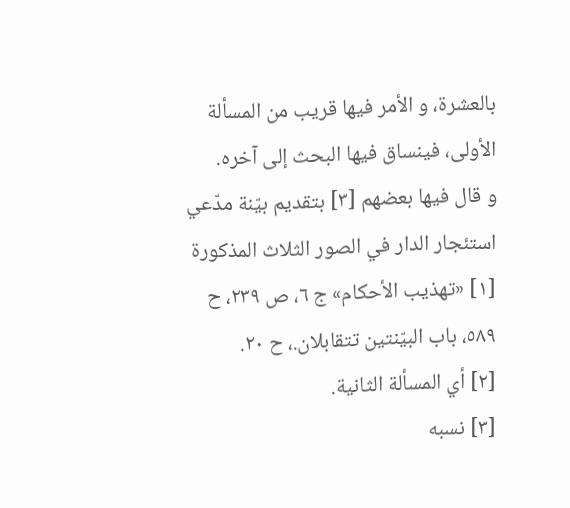بالعشرة، و الأمر فيها قريب من المسألة الأولى، فينساق فيها البحث إلى آخره.
و قال فيها بعضهم [٣] بتقديم بيّنة مدّعي استئجار الدار في الصور الثلاث المذكورة
[١] «تهذيب الأحكام» ج ٦، ص ٢٣٩، ح ٥٨٩، باب البيّنتين تتقابلان.، ح ٢٠.
[٢] أي المسألة الثانية.
[٣] نسبه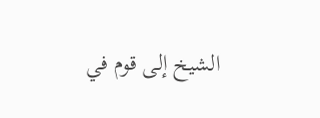الشيخ إلى قوم في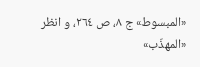«المبسوط» ج ٨، ص ٢٦٤، و انظر «المهذّب»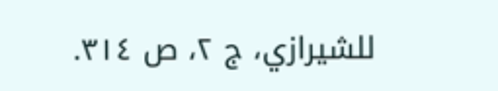للشيرازي، ج ٢، ص ٣١٤.